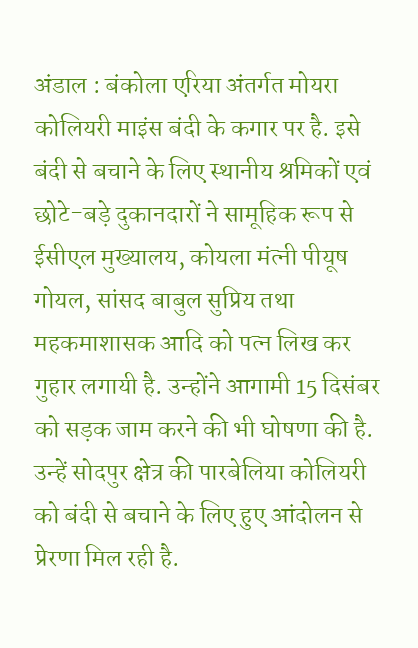अंडाल : बंकोला एरिया अंतर्गत मोयरा कोलियरी माइंस बंदी के कगार पर है. इसे बंदी से बचाने के लिए स्थानीय श्रमिकों एवं छोटे-बड़े दुकानदारों ने सामूहिक रूप से ईसीएल मुख्यालय, कोयला मंत्नी पीयूष गोयल, सांसद बाबुल सुप्रिय तथा महकमाशासक आदि को पत्न लिख कर गुहार लगायी है. उन्होंने आगामी 15 दिसंबर को सड़क जाम करने की भी घोषणा की है. उन्हें सोदपुर क्षेत्र की पारबेलिया कोलियरी को बंदी से बचाने के लिए हुए आंदोलन से प्रेरणा मिल रही है.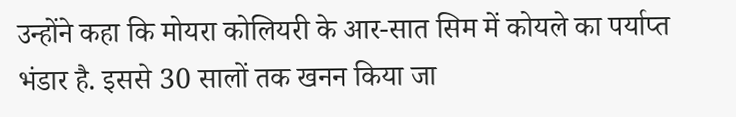उन्होंने कहा कि मोयरा कोलियरी के आर-सात सिम में कोयले का पर्याप्त भंडार है. इससे 30 सालों तक खनन किया जा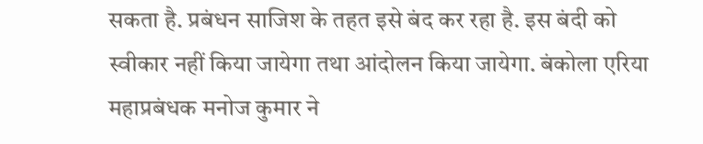सकता है. प्रबंधन साजिश के तहत इसे बंद कर रहा है. इस बंदी को स्वीकार नहीं किया जायेगा तथा आंदोलन किया जायेगा. बंकोला एरिया महाप्रबंधक मनोज कुमार ने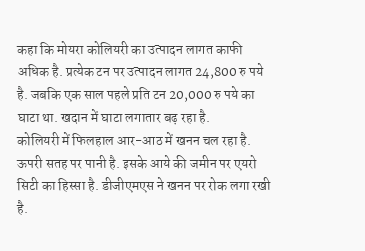कहा कि मोयरा कोलियरी का उत्पादन लागत काफी अधिक है. प्रत्येक टन पर उत्पादन लागत 24,800 रु पये है. जबकि एक साल पहले प्रति टन 20,000 रु पये का घाटा था. खदान में घाटा लगातार बढ़ रहा है.
कोलियरी में फिलहाल आर-आठ में खनन चल रहा है. ऊपरी सतह पर पानी है. इसके आये की जमीन पर एयरो सिटी का हिस्सा है. डीजीएमएस ने खनन पर रोक लगा रखी है.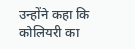उन्होंने कहा कि कोलियरी का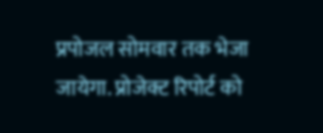प्रपोजल सोमवार तक भेजा जायेगा. प्रोजेक्ट रिपोर्ट को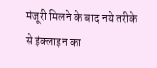मंजूरी मिलने के बाद नये तरीके से इंक्लाइन का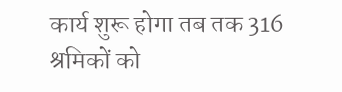कार्य शुरू होगा तब तक 316 श्रमिकों को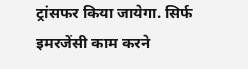ट्रांसफर किया जायेगा. सिर्फ इमरजेंसी काम करने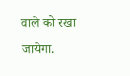वाले को रखा जायेगा.